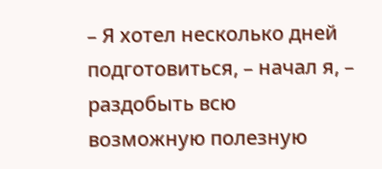– Я хотел несколько дней подготовиться, – начал я, – раздобыть всю возможную полезную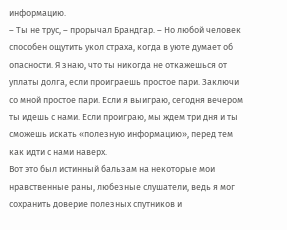информацию.
– Ты не трус, – прорычал Брандгар. – Но любой человек способен ощутить укол страха, когда в уюте думает об опасности. Я знаю, что ты никогда не откажешься от уплаты долга, если проиграешь простое пари. Заключи со мной простое пари. Если я выиграю, сегодня вечером ты идешь с нами. Если проиграю, мы ждем три дня и ты сможешь искать «полезную информацию», перед тем как идти с нами наверх.
Вот это был истинный бальзам на некоторые мои нравственные раны, любезные слушатели, ведь я мог сохранить доверие полезных спутников и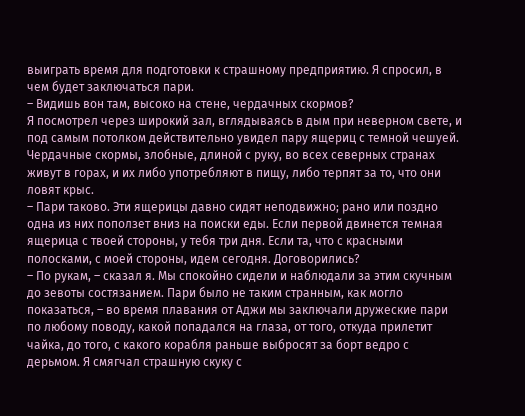выиграть время для подготовки к страшному предприятию. Я спросил, в чем будет заключаться пари.
– Видишь вон там, высоко на стене, чердачных скормов?
Я посмотрел через широкий зал, вглядываясь в дым при неверном свете, и под самым потолком действительно увидел пару ящериц с темной чешуей. Чердачные скормы, злобные, длиной с руку, во всех северных странах живут в горах, и их либо употребляют в пищу, либо терпят за то, что они ловят крыс.
– Пари таково. Эти ящерицы давно сидят неподвижно; рано или поздно одна из них поползет вниз на поиски еды. Если первой двинется темная ящерица с твоей стороны, у тебя три дня. Если та, что с красными полосками, с моей стороны, идем сегодня. Договорились?
– По рукам, – сказал я. Мы спокойно сидели и наблюдали за этим скучным до зевоты состязанием. Пари было не таким странным, как могло показаться, – во время плавания от Аджи мы заключали дружеские пари по любому поводу, какой попадался на глаза, от того, откуда прилетит чайка, до того, с какого корабля раньше выбросят за борт ведро с дерьмом. Я смягчал страшную скуку с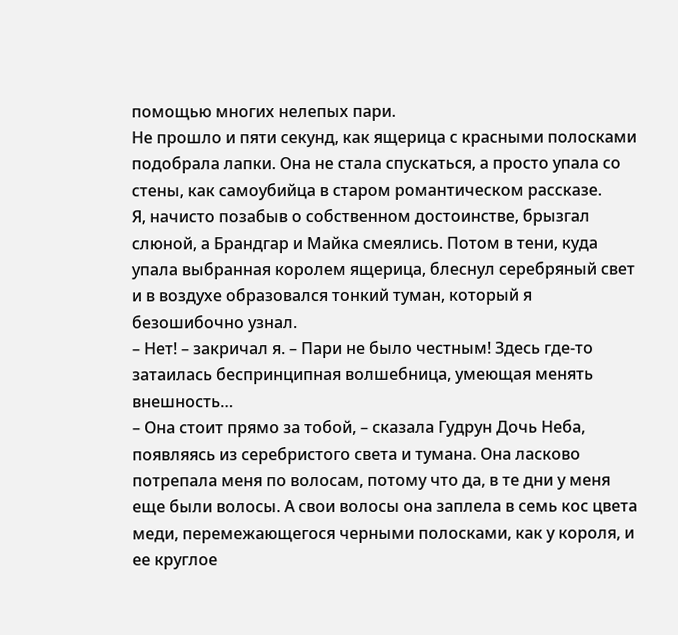помощью многих нелепых пари.
Не прошло и пяти секунд, как ящерица с красными полосками подобрала лапки. Она не стала спускаться, а просто упала со стены, как самоубийца в старом романтическом рассказе.
Я, начисто позабыв о собственном достоинстве, брызгал слюной, а Брандгар и Майка смеялись. Потом в тени, куда упала выбранная королем ящерица, блеснул серебряный свет и в воздухе образовался тонкий туман, который я безошибочно узнал.
– Нет! – закричал я. – Пари не было честным! Здесь где-то затаилась беспринципная волшебница, умеющая менять внешность…
– Она стоит прямо за тобой, – сказала Гудрун Дочь Неба, появляясь из серебристого света и тумана. Она ласково потрепала меня по волосам, потому что да, в те дни у меня еще были волосы. А свои волосы она заплела в семь кос цвета меди, перемежающегося черными полосками, как у короля, и ее круглое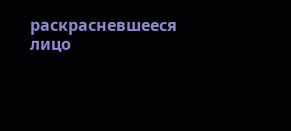раскрасневшееся лицо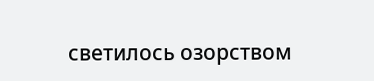светилось озорством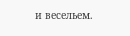и весельем.